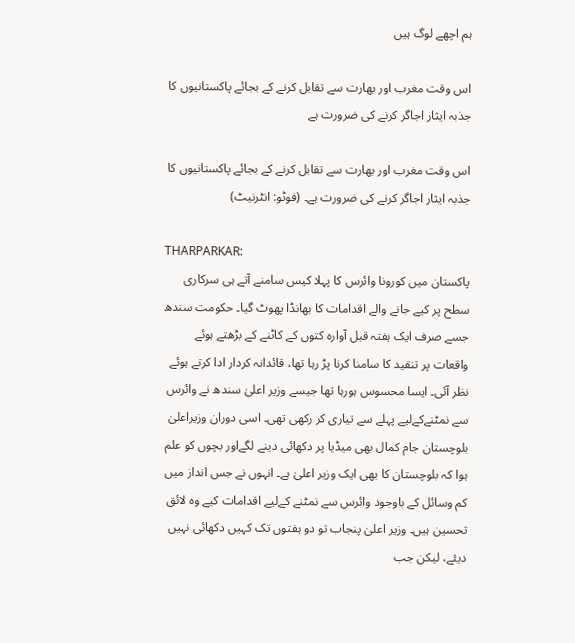ہم اچھے لوگ ہیں

اس وقت مغرب اور بھارت سے تقابل کرنے کے بجائے پاکستانیوں کا جذبہ ایثار اجاگر کرنے کی ضرورت ہے

اس وقت مغرب اور بھارت سے تقابل کرنے کے بجائے پاکستانیوں کا جذبہ ایثار اجاگر کرنے کی ضرورت ہے۔ (فوٹو: انٹرنیٹ)

THARPARKAR:
پاکستان میں کورونا وائرس کا پہلا کیس سامنے آتے ہی سرکاری سطح پر کیے جانے والے اقدامات کا بھانڈا پھوٹ گیا۔ حکومت سندھ جسے صرف ایک ہفتہ قبل آوارہ کتوں کے کاٹنے کے بڑھتے ہوئے واقعات پر تنقید کا سامنا کرنا پڑ رہا تھا، قائدانہ کردار ادا کرتے ہوئے نظر آئی۔ ایسا محسوس ہورہا تھا جیسے وزیر اعلیٰ سندھ نے وائرس سے نمٹنےکےلیے پہلے سے تیاری کر رکھی تھی۔ اسی دوران وزیراعلیٰ بلوچستان جام کمال بھی میڈیا پر دکھائی دینے لگےاور بچوں کو علم ہوا کہ بلوچستان کا بھی ایک وزیر اعلیٰ ہے۔ انہوں نے جس انداز میں کم وسائل کے باوجود وائرس سے نمٹنے کےلیے اقدامات کیے وہ لائق تحسین ہیں۔ وزیر اعلیٰ پنجاب تو دو ہفتوں تک کہیں دکھائی نہیں دیئے، لیکن جب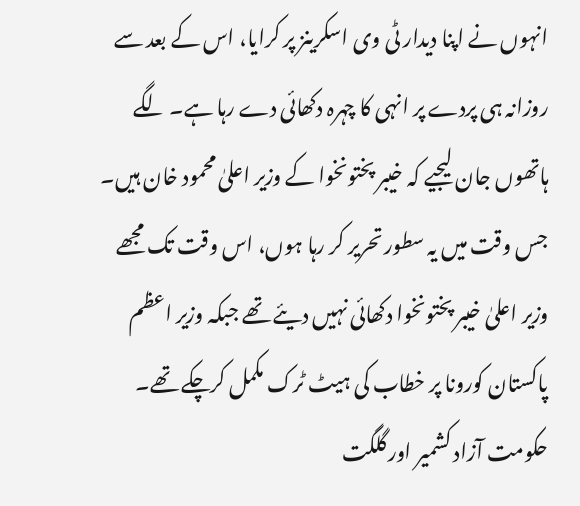انہوں نے اپنا دیدار ٹی وی اسکرینز پر کرایا، اس کے بعد سے روزانہ ہی پردے پر انہی کا چہرہ دکھائی دے رہا ہے۔ لگے ہاتھوں جان لیجیے کہ خیبر پختونخوا کے وزیر اعلیٰ محمود خان ہیں۔ جس وقت میں یہ سطور تحریر کر رہا ہوں، اس وقت تک مجھے وزیر اعلیٰ خیبر پختونخوا دکھائی نہیں دیئے تھے جبکہ وزیر اعظم پاکستان کورونا پر خطاب کی ہیٹ ٹرک مکمل کرچکے تھے۔ حکومت آزاد کشمیر اور گلگت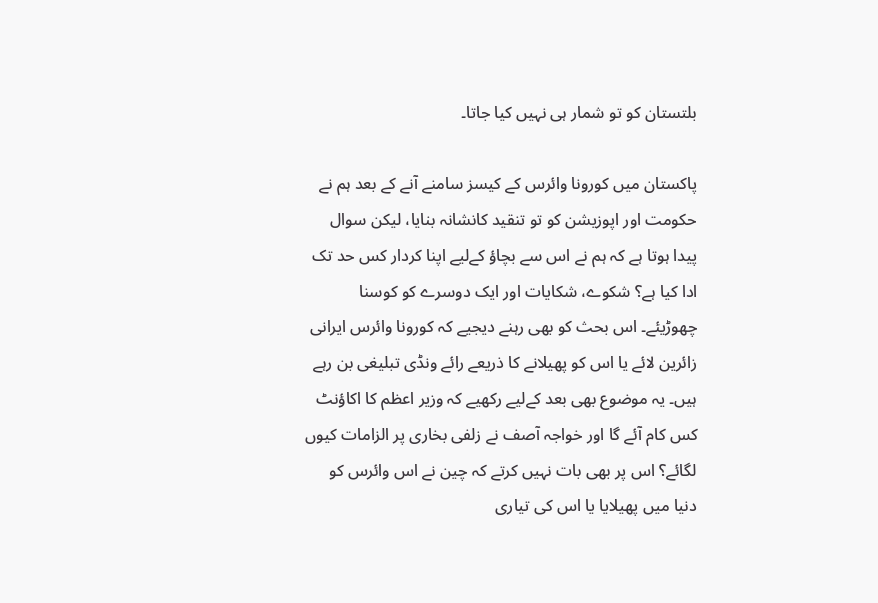بلتستان کو تو شمار ہی نہیں کیا جاتا۔

پاکستان میں کورونا وائرس کے کیسز سامنے آنے کے بعد ہم نے حکومت اور اپوزیشن کو تو تنقید کانشانہ بنایا، لیکن سوال پیدا ہوتا ہے کہ ہم نے اس سے بچاؤ کےلیے اپنا کردار کس حد تک ادا کیا ہے؟ شکوے، شکایات اور ایک دوسرے کو کوسنا چھوڑیئے۔ اس بحث کو بھی رہنے دیجیے کہ کورونا وائرس ایرانی زائرین لائے یا اس کو پھیلانے کا ذریعے رائے ونڈی تبلیغی بن رہے ہیں۔ یہ موضوع بھی بعد کےلیے رکھیے کہ وزیر اعظم کا اکاؤنٹ کس کام آئے گا اور خواجہ آصف نے زلفی بخاری پر الزامات کیوں لگائے؟ اس پر بھی بات نہیں کرتے کہ چین نے اس وائرس کو دنیا میں پھیلایا یا اس کی تیاری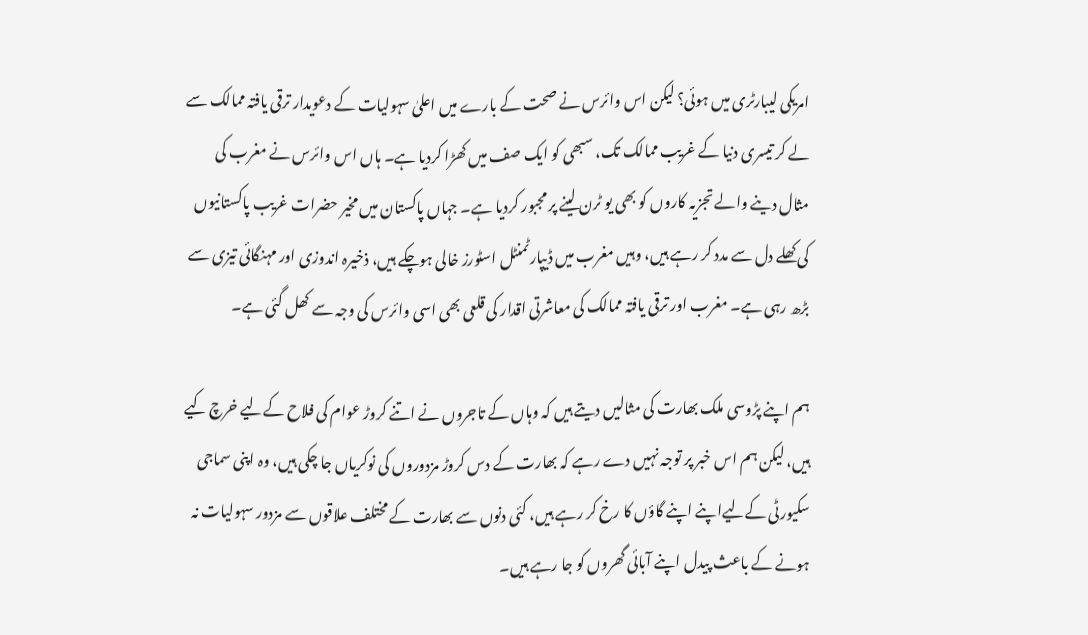امریکی لیبارٹری میں ہوئی؟ لیکن اس وائرس نے صحت کے بارے میں اعلیٰ سہولیات کے دعویدار ترقی یافتہ ممالک سے لے کر تیسری دنیا کے غریب ممالک تک، سبھی کو ایک صف میں کھڑا کردیا ہے۔ ہاں اس وائرس نے مغرب کی مثال دینے والے تجزیہ کاروں کو بھی یو ٹرن لینے پر مجبور کردیا ہے۔ جہاں پاکستان میں مخیر حضرات غریب پاکستانیوں کی کھلے دل سے مدد کر رہے ہیں، وہیں مغرب میں ڈیپارٹمنٹل اسٹورز خالی ہوچکے ہیں، ذخیرہ اندوزی اور مہنگائی تیزی سے بڑھ رہی ہے۔ مغرب اور ترقی یافتہ ممالک کی معاشرتی اقدار کی قلعی بھی اسی وائرس کی وجہ سے کھل گئی ہے۔

ہم اپنے پڑوسی ملک بھارت کی مثالیں دیتے ہیں کہ وہاں کے تاجروں نے اتنے کروڑ عوام کی فلاح کےلیے خرچ کیے ہیں، لیکن ہم اس خبر پر توجہ نہیں دے رہے کہ بھارت کے دس کروڑ مزدوروں کی نوکریاں جا چکی ہیں، وہ اپنی سماجی سکیورٹی کےلیےاپنے اپنے گاؤں کا رخ کر رہے ہیں، کئی دنوں سے بھارت کے مختلف علاقوں سے مزدور سہولیات نہ ہونے کے باعث پیدل اپنے آبائی گھروں کو جا رہے ہیں۔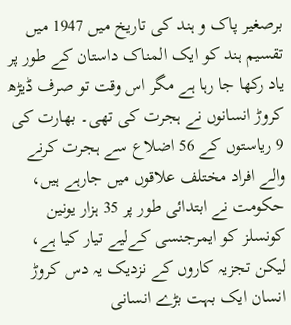برصغیر پاک و ہند کی تاریخ میں 1947 میں تقسیم ہند کو ایک المناک داستان کے طور پر یاد رکھا جا رہا ہے مگر اس وقت تو صرف ڈیڑھ کروڑ انسانوں نے ہجرت کی تھی۔ بھارت کی 9 ریاستوں کے 56 اضلاع سے ہجرت کرنے والے افراد مختلف علاقوں میں جارہے ہیں، حکومت نے ابتدائی طور پر 35 ہزار یونین کونسلز کو ایمرجنسی کےلیے تیار کیا ہے، لیکن تجزیہ کاروں کے نزدیک یہ دس کروڑ انسان ایک بہت بڑے انسانی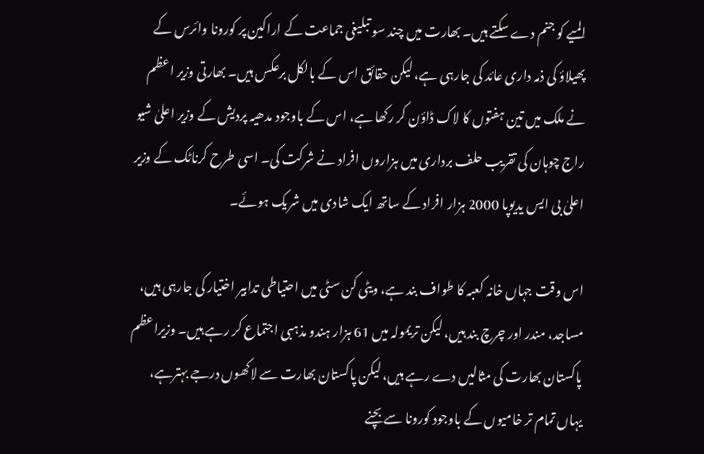المیے کو جنم دے سکتے ہیں۔ بھارت میں چند سو تبلیغی جماعت کے اراکین پر کورونا وائرس کے پھیلاؤ کی ذمہ داری عائد کی جارہی ہے، لیکن حقائق اس کے بالکل برعکس ہیں۔ بھارتی وزیر اعظم نے ملک میں تین ہفتوں کا لاک ڈاؤن کر رکھا ہے، اس کے باوجود مدھیہ پردیش کے وزیر اعلیٰ شیو راج چوہان کی تقریب حلف برداری میں ہزاروں افراد نے شرکت کی۔ اسی طرح کرناٹک کے وزیر اعلیٰ بی ایس یدیوپا 2000 ہزار افراد کے ساتھ ایک شادی میں شریک ہوئے۔

اس وقت جہاں خانہ کعبہ کا طواف بند ہے، ویٹی کن سٹی میں احتیاطی تدابیر اختیار کی جارہی ہیں، مساجد، مندر اور چرچ بند ہیں، لیکن تریمولہ میں 61 ہزار ہندو مذہبی اجتماع کر رہے ہیں۔ وزیراعظم پاکستان بھارت کی مثالیں دے رہے ہیں، لیکن پاکستان بھارت سے لاکھوں درجے بہترہے، یہاں تمام تر خامیوں کے باوجود کورونا سے بچنے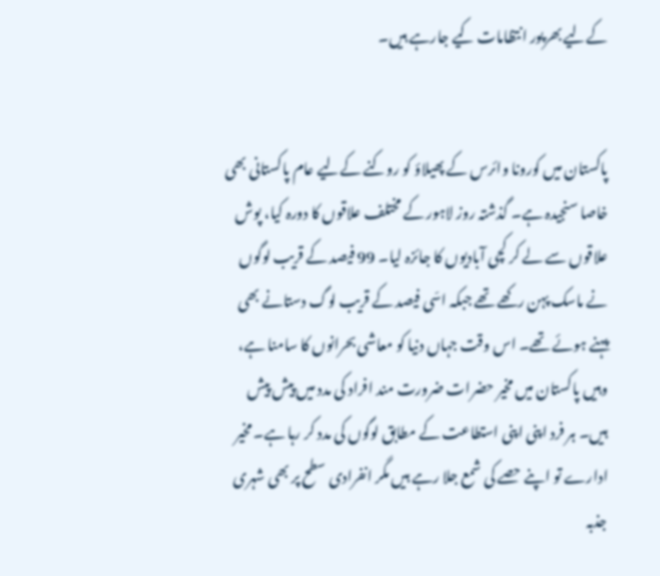کےلیے بھرپور انتظامات کیے جارہے ہیں۔


پاکستان میں کورونا وائرس کے پھیلاؤ کو روکنے کےلیے عام پاکستانی بھی خاصا سنجیدہ ہے۔ گذشتہ روز لاہور کے مختلف علاقوں کا دورہ کیا، پوش علاقوں سے لے کر کچی آبادیوں کا جائزہ لیا۔ 99 فیصد کے قریب لوگوں نے ماسک پہن رکھے تھے جبکہ اسّی فیصد کے قریب لوگ دستانے بھی پہنے ہوئے تھے۔ اس وقت جہاں دنیا کو معاشی بحرانوں کا سامنا ہے، وہیں پاکستان میں مخیر حضرات ضرورت مند افراد کی مدد میں پیش پیش ہیں۔ ہر فرد اپنی اپنی استطاعت کے مطابق لوگوں کی مدد کر رہا ہے۔ مخیر ادارے تو اپنے حصے کی شمع جلا رہے ہیں مگر انفرادی سطح پر بھی شہری جذبہ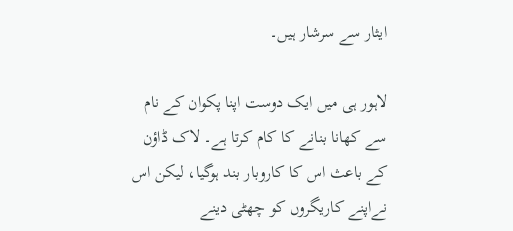ایثار سے سرشار ہیں۔

لاہور ہی میں ایک دوست اپنا پکوان کے نام سے کھانا بنانے کا کام کرتا ہے۔ لاک ڈاؤن کے باعث اس کا کاروبار بند ہوگیا، لیکن اس نےاپنے کاریگروں کو چھٹی دینے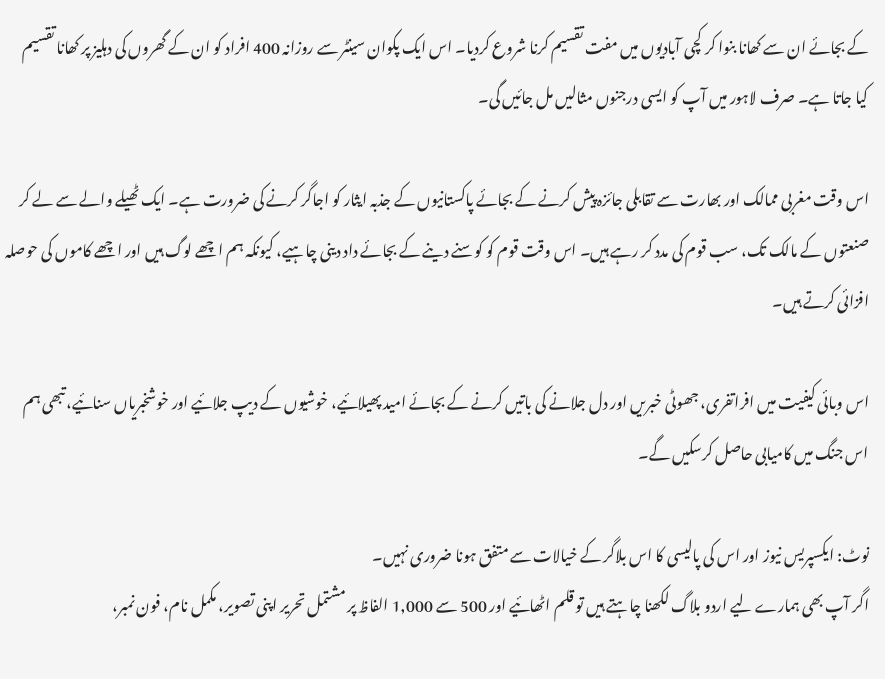کے بجائے ان سے کھانا بنوا کر کچی آبادیوں میں مفت تقسیم کرنا شروع کردیا۔ اس ایک پکوان سینٹر سے روزانہ 400 افراد کو ان کے گھروں کی دہلیز پر کھانا تقسیم کیا جاتا ہے۔ صرف لاہور میں آپ کو ایسی درجنوں مثالیں مل جائیں گی۔

اس وقت مغربی ممالک اور بھارت سے تقابلی جائزہ پیش کرنے کے بجائے پاکستانیوں کے جذبہ ایثار کو اجاگر کرنے کی ضرورت ہے۔ ایک ٹھیلے والے سے لے کر صنعتوں کے مالک تک، سب قوم کی مدد کر رہے ہیں۔ اس وقت قوم کو کوسنے دینے کے بجائے داد دینی چاہیے، کیونکہ ہم اچھے لوگ ہیں اور اچھے کاموں کی حوصلہ افزائی کرتے ہیں۔

اس وبائی کیفیت میں افراتفری، جھوٹی خبریں اور دل جلانے کی باتیں کرنے کے بجائے امید پھیلائیے، خوشیوں کے دیپ جلائیے اور خوشخبریاں سنائیے، تبھی ہم اس جنگ میں کامیابی حاصل کرسکیں گے۔

نوٹ: ایکسپریس نیوز اور اس کی پالیسی کا اس بلاگر کے خیالات سے متفق ہونا ضروری نہیں۔
اگر آپ بھی ہمارے لیے اردو بلاگ لکھنا چاہتے ہیں تو قلم اٹھائیے اور 500 سے 1,000 الفاظ پر مشتمل تحریر اپنی تصویر، مکمل نام، فون نمبر،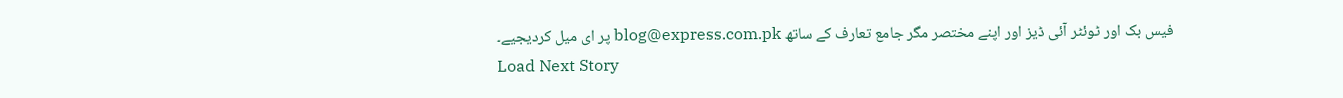فیس بک اور ٹوئٹر آئی ڈیز اور اپنے مختصر مگر جامع تعارف کے ساتھ blog@express.com.pk پر ای میل کردیجیے۔
Load Next Story